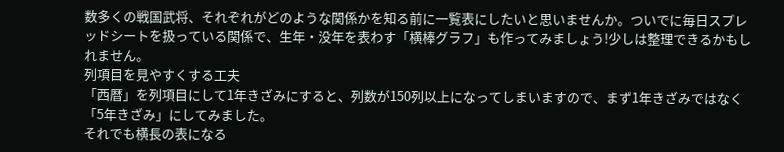数多くの戦国武将、それぞれがどのような関係かを知る前に一覧表にしたいと思いませんか。ついでに毎日スプレッドシートを扱っている関係で、生年・没年を表わす「横棒グラフ」も作ってみましょう!少しは整理できるかもしれません。
列項目を見やすくする工夫
「西暦」を列項目にして1年きざみにすると、列数が150列以上になってしまいますので、まず1年きざみではなく「5年きざみ」にしてみました。
それでも横長の表になる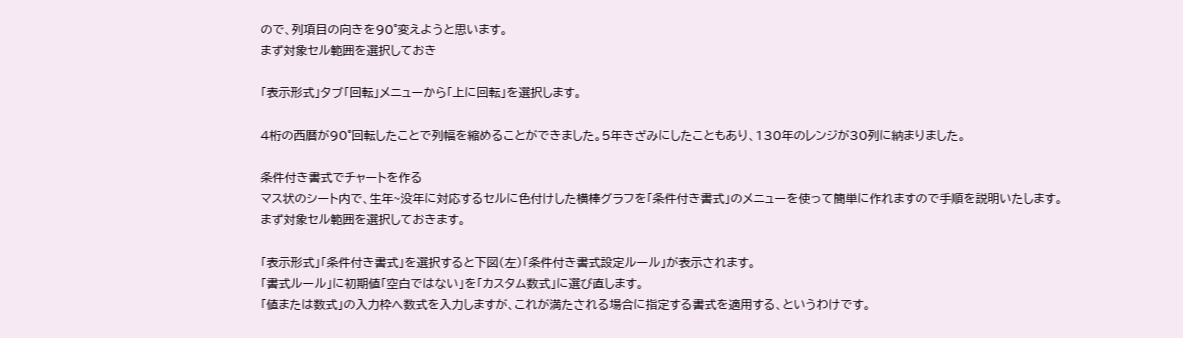ので、列項目の向きを90°変えようと思います。
まず対象セル範囲を選択しておき

「表示形式」タブ「回転」メニューから「上に回転」を選択します。

4桁の西暦が90°回転したことで列幅を縮めることができました。5年きざみにしたこともあり、130年のレンジが30列に納まりました。

条件付き書式でチャートを作る
マス状のシート内で、生年~没年に対応するセルに色付けした横棒グラフを「条件付き書式」のメニューを使って簡単に作れますので手順を説明いたします。
まず対象セル範囲を選択しておきます。

「表示形式」「条件付き書式」を選択すると下図(左)「条件付き書式設定ルール」が表示されます。
「書式ルール」に初期値「空白ではない」を「カスタム数式」に選び直します。
「値または数式」の入力枠へ数式を入力しますが、これが満たされる場合に指定する書式を適用する、というわけです。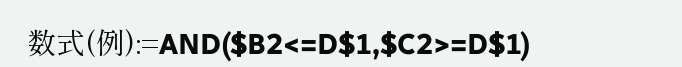数式(例):=AND($B2<=D$1,$C2>=D$1)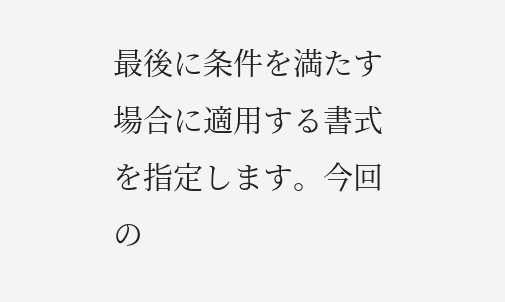最後に条件を満たす場合に適用する書式を指定します。今回の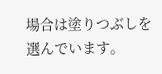場合は塗りつぶしを選んでいます。